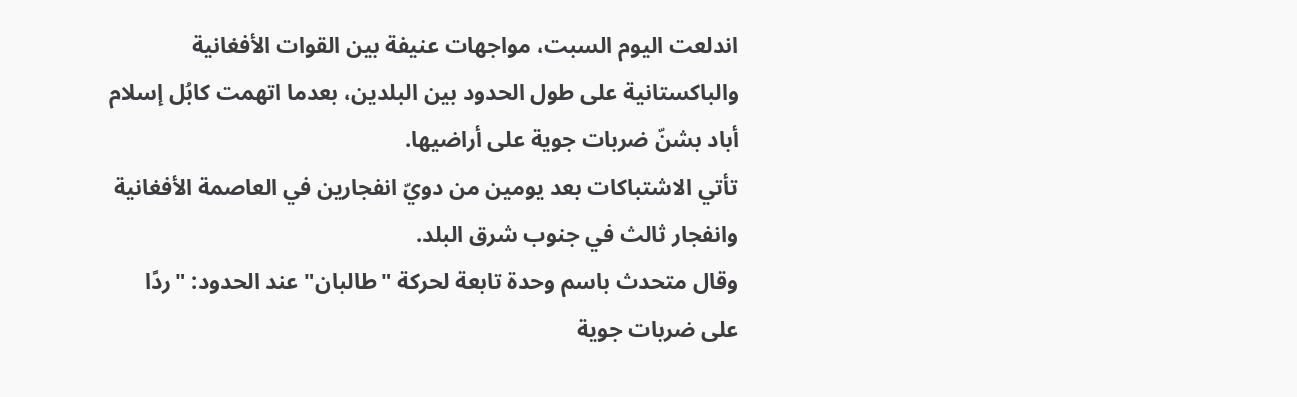اندلعت اليوم السبت، مواجهات عنيفة بين القوات الأفغانية والباكستانية على طول الحدود بين البلدين، بعدما اتهمت كابُل إسلام أباد بشنّ ضربات جوية على أراضيها.
تأتي الاشتباكات بعد يومين من دويّ انفجارين في العاصمة الأفغانية وانفجار ثالث في جنوب شرق البلد.
وقال متحدث باسم وحدة تابعة لحركة "طالبان" عند الحدود: "ردًا على ضربات جوية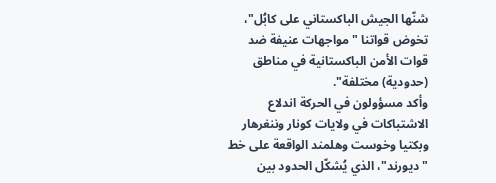شنّها الجيش الباكستاني على كابُل"، تخوض قواتنا "مواجهات عنيفة ضد قوات الأمن الباكستانية في مناطق (حدودية) مختلفة".
وأكد مسؤولون في الحركة اندلاع الاشتباكات في ولايات كونار وننغرهار وبكتيا وخوست وهلمند الواقعة على خط "ديورند"، الذي يُشكّل الحدود بين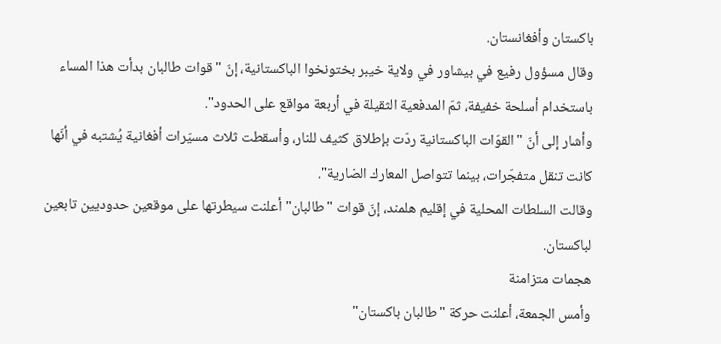باكستان وأفغانستان.
وقال مسؤول رفيع في بيشاور في ولاية خيبر بختونخوا الباكستانية، إنّ "قوات طالبان بدأت هذا المساء باستخدام أسلحة خفيفة، ثمّ المدفعية الثقيلة في أربعة مواقع على الحدود".
وأشار إلى أنّ "القوّات الباكستانية ردّت بإطلاق كثيف للنار، وأسقطت ثلاث مسيّرات أفغانية يُشتبه في أنّها كانت تنقل متفجّرات، بينما تتواصل المعارك الضارية".
وقالت السلطات المحلية في إقليم هلمند، إنّ قوات "طالبان" أعلنت سيطرتها على موقعين حدوديين تابعين لباكستان.
هجمات متزامنة
وأمس الجمعة، أعلنت حركة "طالبان باكستان"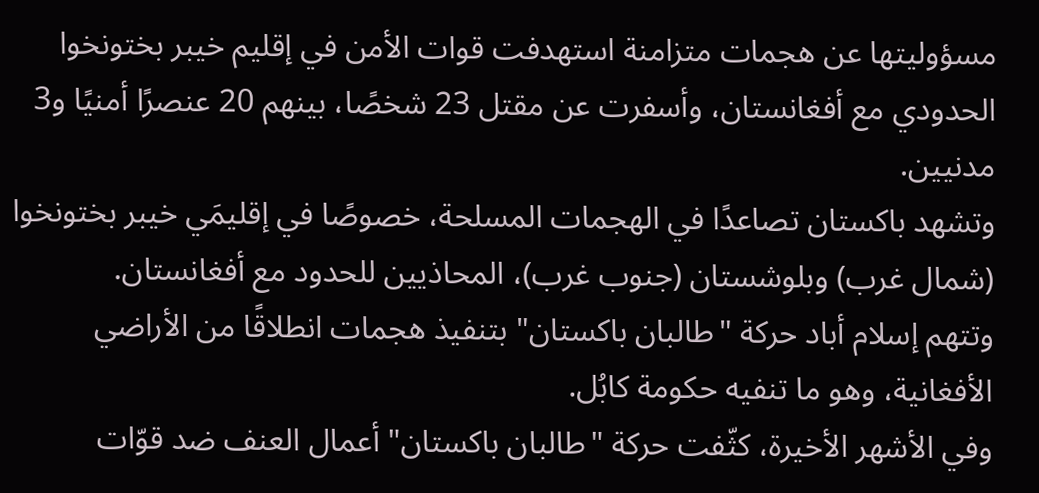مسؤوليتها عن هجمات متزامنة استهدفت قوات الأمن في إقليم خيبر بختونخوا الحدودي مع أفغانستان، وأسفرت عن مقتل 23 شخصًا، بينهم 20 عنصرًا أمنيًا و3 مدنيين.
وتشهد باكستان تصاعدًا في الهجمات المسلحة، خصوصًا في إقليمَي خيبر بختونخوا (شمال غرب) وبلوشستان (جنوب غرب)، المحاذيين للحدود مع أفغانستان.
وتتهم إسلام أباد حركة "طالبان باكستان" بتنفيذ هجمات انطلاقًا من الأراضي الأفغانية، وهو ما تنفيه حكومة كابُل.
وفي الأشهر الأخيرة، كثّفت حركة "طالبان باكستان" أعمال العنف ضد قوّات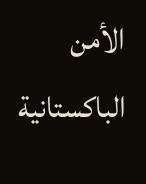الأمن الباكستانية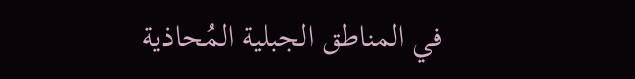في المناطق الجبلية المُحاذية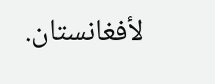لأفغانستان.